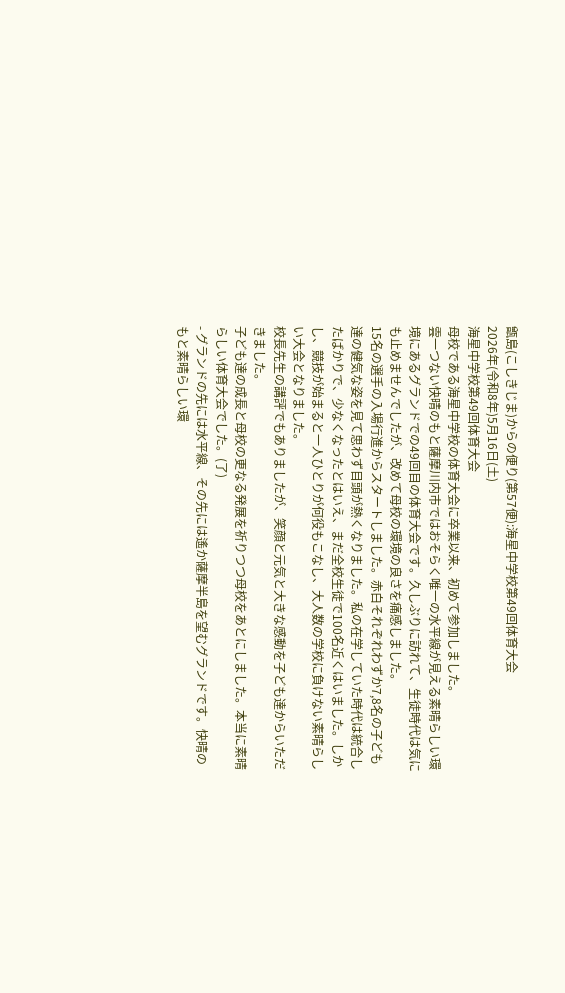甑島(こしきじま)からの便り(第57便):海星中学校第49回体育大会
2026年(令和8年)5月16日(土)
海星中学校第49回体育大会
母校である海星中学校の体育大会に卒業以来、初めて参加しました。
雲一つない快晴のもと薩摩川内市ではおそらく唯一の水平線が見える素晴らしい環境にあるグランドでの49回目の体育大会です。久しぶりに訪れて、生徒時代は気にも止めませんでしたが、改めて母校の環境の良さを痛感しました。
15名の選手の入場行進からスタートしました。赤白それぞれわずか7,8名の子ども達の健気な姿を見て思わず目頭が熱くなりました。私の在学していた時代は統合したばかりで、少なくなったとはいえ、まだ全校生徒で100名近くはいました。しかし、競技が始まると一人ひとりが何役もこなし、大人数の学校に負けない素晴らしい大会となりました。
校長先生の講評でもありましたが、笑顔と元気と大きな感動を子ども達からいただきました。
子ども達の成長と母校の更なる発展を祈りつつ母校をあとにしました。本当に素晴らしい体育大会でした。(了)
- グランドの先には水平線、その先には遙か薩摩半島を望むグランドです。快晴のもと素晴らしい環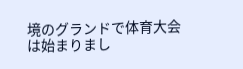境のグランドで体育大会は始まりまし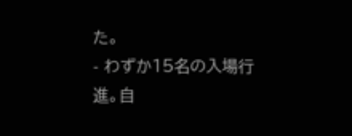た。
- わずか15名の入場行進。自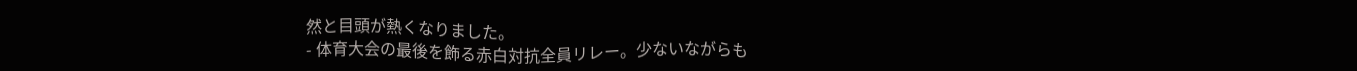然と目頭が熱くなりました。
- 体育大会の最後を飾る赤白対抗全員リレー。少ないながらも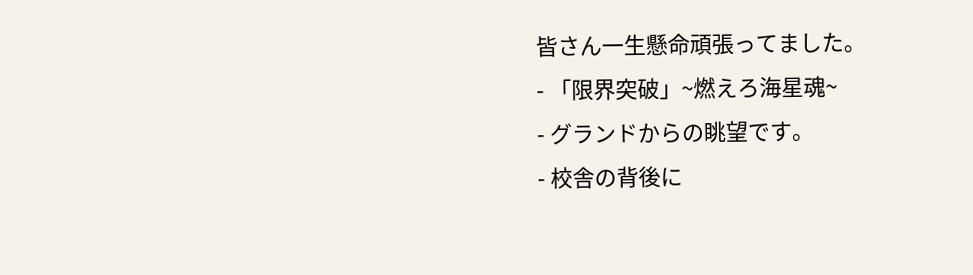皆さん一生懸命頑張ってました。
- 「限界突破」~燃えろ海星魂~
- グランドからの眺望です。
- 校舎の背後に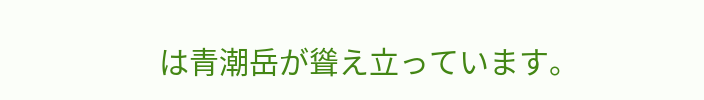は青潮岳が聳え立っています。